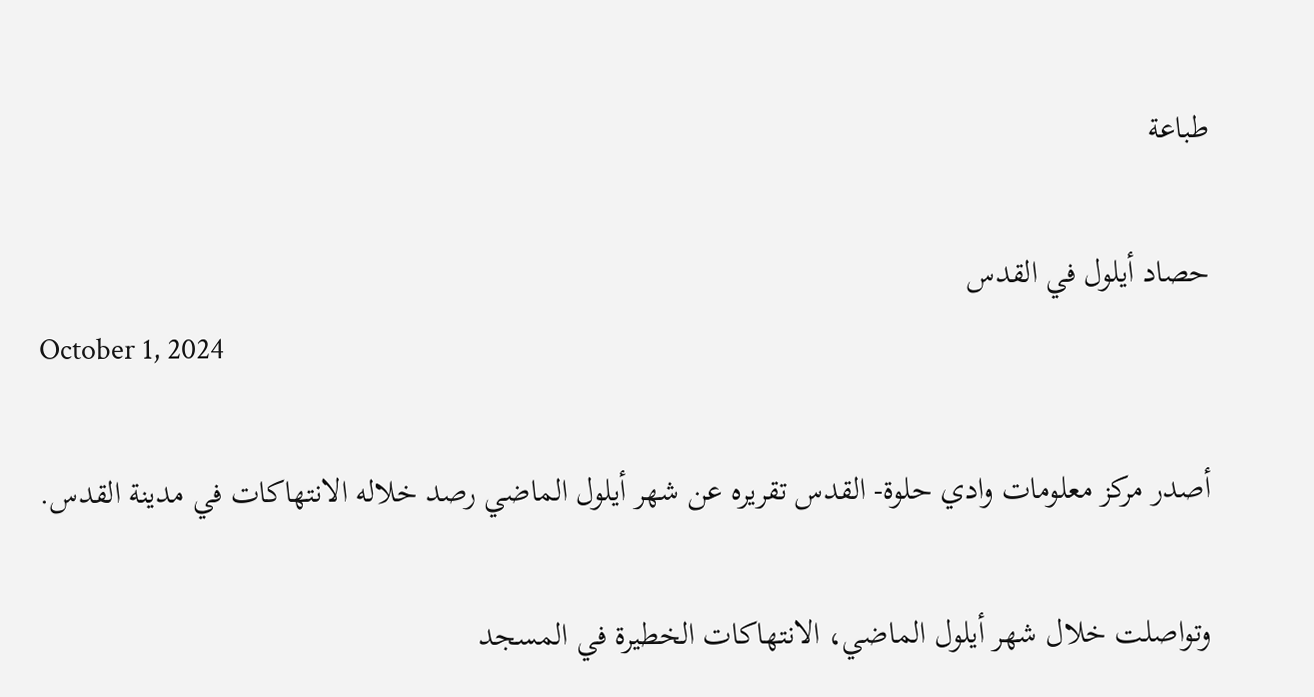طباعة

حصاد أيلول في القدس
October 1, 2024

أصدر مركز معلومات وادي حلوة- القدس تقريره عن شهر أيلول الماضي رصد خلاله الانتهاكات في مدينة القدس.

وتواصلت خلال شهر أيلول الماضي، الانتهاكات الخطيرة في المسجد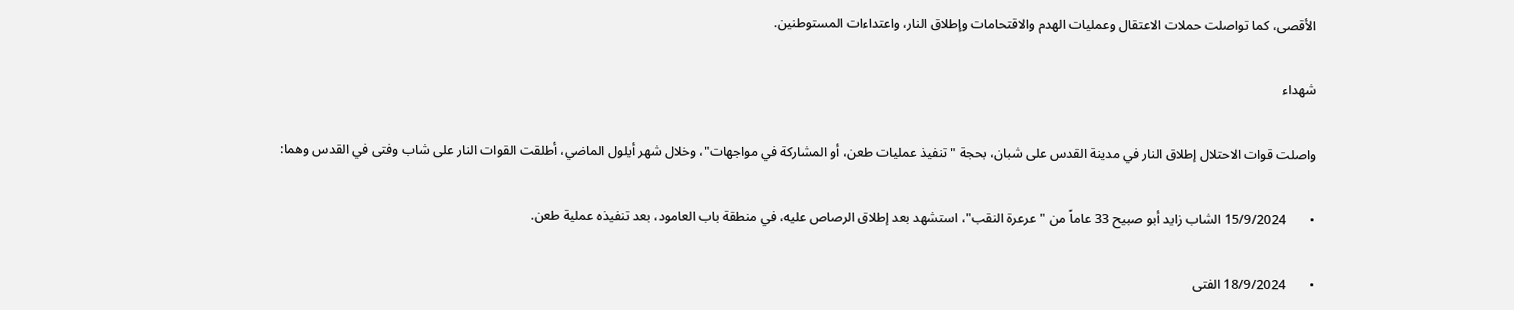الأقصى، كما تواصلت حملات الاعتقال وعمليات الهدم والاقتحامات وإطلاق النار، واعتداءات المستوطنين.

شهداء

واصلت قوات الاحتلال إطلاق النار في مدينة القدس على شبان، بحجة "تنفيذ عمليات طعن، أو المشاركة في مواجهات"، وخلال شهر أيلول الماضي، أطلقت القوات النار على شاب وفتى في القدس وهما:

•       15/9/2024 الشاب زايد أبو صبيح 33 عاماً من "عرعرة النقب"، استشهد بعد إطلاق الرصاص عليه، في منطقة باب العامود، بعد تنفيذه عملية طعن.

•       18/9/2024 الفتى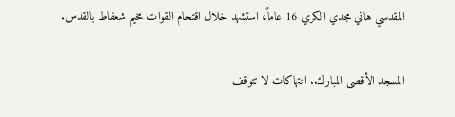المقدسي هاني مجدي الكري 16 عاماً، استشهد خلال اقتحام القوات مخيم شعفاط بالقدس.

المسجد الأقصى المبارك.. انتهاكات لا تتوقف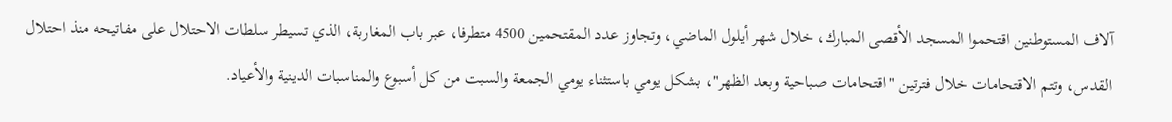آلاف المستوطنين اقتحموا المسجد الأقصى المبارك، خلال شهر أيلول الماضي، وتجاوز عدد المقتحمين 4500 متطرفا، عبر باب المغاربة، الذي تسيطر سلطات الاحتلال على مفاتيحه منذ احتلال القدس، وتتم الاقتحامات خلال فترتين "اقتحامات صباحية وبعد الظهر"، بشكل يومي باستثناء يومي الجمعة والسبت من كل أسبوع والمناسبات الدينية والأعياد.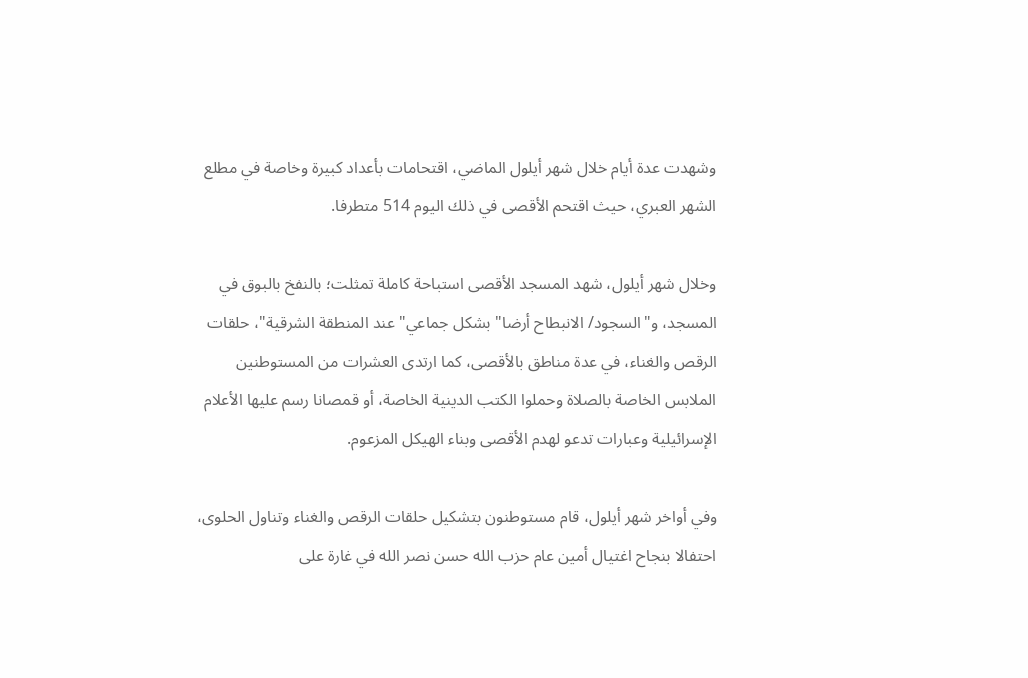وشهدت عدة أيام خلال شهر أيلول الماضي، اقتحامات بأعداد كبيرة وخاصة في مطلع الشهر العبري، حيث اقتحم الأقصى في ذلك اليوم 514 متطرفا.

وخلال شهر أيلول، شهد المسجد الأقصى استباحة كاملة تمثلت؛ بالنفخ بالبوق في المسجد، و"السجود/ الانبطاح أرضا" بشكل جماعي" عند المنطقة الشرقية"، حلقات الرقص والغناء، في عدة مناطق بالأقصى، كما ارتدى العشرات من المستوطنين الملابس الخاصة بالصلاة وحملوا الكتب الدينية الخاصة، أو قمصانا رسم عليها الأعلام الإسرائيلية وعبارات تدعو لهدم الأقصى وبناء الهيكل المزعوم.

وفي أواخر شهر أيلول، قام مستوطنون بتشكيل حلقات الرقص والغناء وتناول الحلوى، احتفالا بنجاح اغتيال أمين عام حزب الله حسن نصر الله في غارة على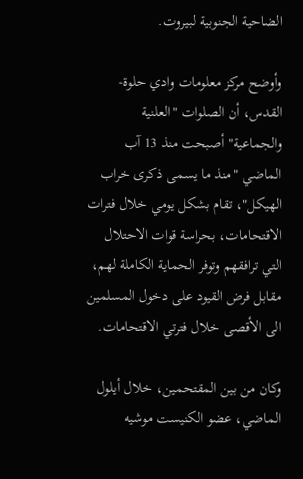الضاحية الجنوبية لبيروت.

وأوضح مركز معلومات وادي حلوة- القدس، أن الصلوات "العلنية والجماعية" أصبحت منذ 13 آب الماضي "منذ ما يسمى ذكرى خراب الهيكل"، تقام بشكل يومي خلال فترات الاقتحامات، بحراسة قوات الاحتلال التي ترافقهم وتوفر الحماية الكاملة لهم، مقابل فرض القيود على دخول المسلمين الى الأقصى خلال فترتي الاقتحامات.

وكان من بين المقتحمين، خلال أيلول الماضي، عضو الكنيست موشيه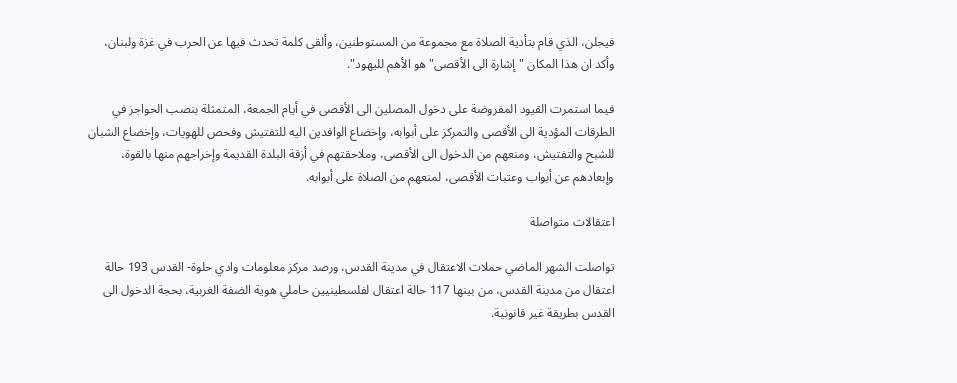فيجلن، الذي قام بتأدية الصلاة مع مجموعة من المستوطنين، وألقى كلمة تحدث فيها عن الحرب في غزة ولبنان، وأكد ان هذا المكان "إشارة الى الأقصى" هو الأهم لليهود".

فيما استمرت القيود المفروضة على دخول المصلين الى الأقصى في أيام الجمعة، المتمثلة بنصب الحواجز في الطرقات المؤدية الى الأقصى والتمركز على أبوابه، وإخضاع الوافدين اليه للتفتيش وفحص للهويات، وإخضاع الشبان للشبح والتفتيش، ومنعهم من الدخول الى الأقصى، وملاحقتهم في أزقة البلدة القديمة وإخراجهم منها بالقوة، وإبعادهم عن أبواب وعتبات الأقصى، لمنعهم من الصلاة على أبوابه.

اعتقالات متواصلة

تواصلت الشهر الماضي حملات الاعتقال في مدينة القدس، ورصد مركز معلومات وادي حلوة- القدس 193 حالة اعتقال من مدينة القدس، من بينها 117 حالة اعتقال لفلسطينيين حاملي هوية الضفة الغربية، بحجة الدخول الى القدس بطريقة غير قانونية.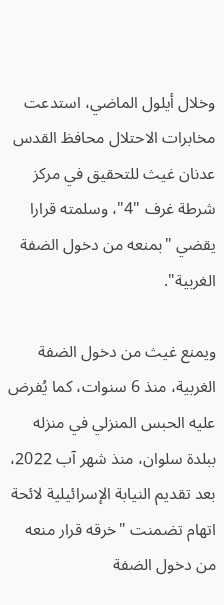وخلال أيلول الماضي، استدعت مخابرات الاحتلال محافظ القدس عدنان غيث للتحقيق في مركز شرطة غرف "4"، وسلمته قرارا يقضي "بمنعه من دخول الضفة الغربية".

ويمنع غيث من دخول الضفة الغربية، منذ 6 سنوات، كما يُفرض عليه الحبس المنزلي في منزله ببلدة سلوان، منذ شهر آب 2022، بعد تقديم النيابة الإسرائيلية لائحة اتهام تضمنت "خرقه قرار منعه من دخول الضفة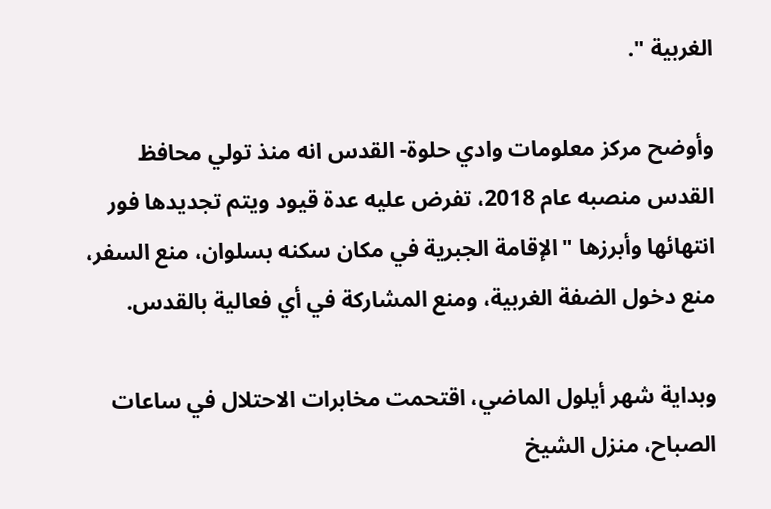الغربية ".

وأوضح مركز معلومات وادي حلوة- القدس انه منذ تولي محافظ القدس منصبه عام 2018، تفرض عليه عدة قيود ويتم تجديدها فور انتهائها وأبرزها "الإقامة الجبرية في مكان سكنه بسلوان، منع السفر، منع دخول الضفة الغربية، ومنع المشاركة في أي فعالية بالقدس.

وبداية شهر أيلول الماضي، اقتحمت مخابرات الاحتلال في ساعات الصباح، منزل الشيخ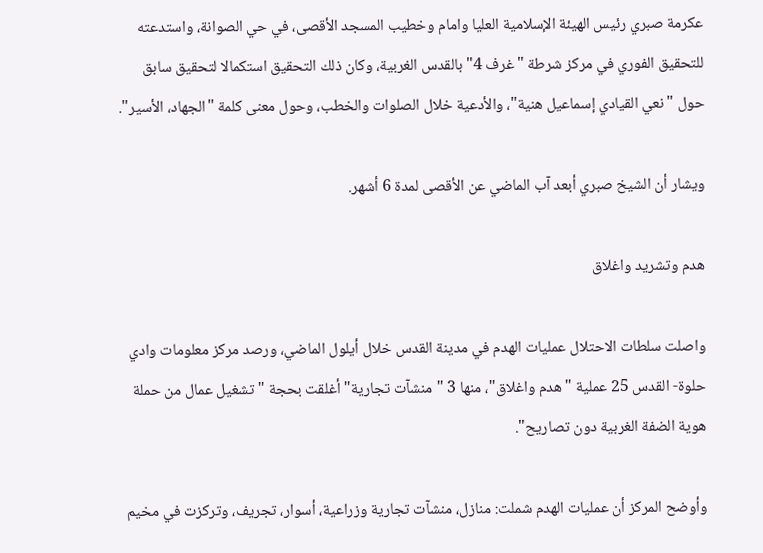عكرمة صبري رئيس الهيئة الإسلامية العليا وامام وخطيب المسجد الأقصى، في حي الصوانة، واستدعته للتحقيق الفوري في مركز شرطة "غرف 4" بالقدس الغربية، وكان ذلك التحقيق استكمالا لتحقيق سابق حول "نعي القيادي إسماعيل هنية"، والأدعية خلال الصلوات والخطب، وحول معنى كلمة "الجهاد، الأسير".

ويشار أن الشيخ صبري أبعد آب الماضي عن الأقصى لمدة 6 أشهر.

هدم وتشريد واغلاق

واصلت سلطات الاحتلال عمليات الهدم في مدينة القدس خلال أيلول الماضي، ورصد مركز معلومات وادي حلوة- القدس 25 عملية "هدم واغلاق"، منها 3 "منشآت تجارية" أغلقت بحجة "تشغيل عمال من حملة هوية الضفة الغربية دون تصاريح".

وأوضح المركز أن عمليات الهدم شملت: منازل، منشآت تجارية وزراعية، أسوار، تجريف، وتركزت في مخيم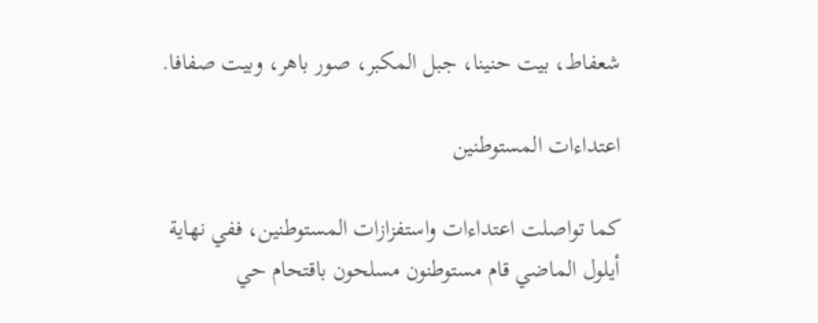شعفاط، بيت حنينا، جبل المكبر، صور باهر، وبيت صفافا.

اعتداءات المستوطنين

كما تواصلت اعتداءات واستفزازات المستوطنين، ففي نهاية أيلول الماضي قام مستوطنون مسلحون باقتحام حي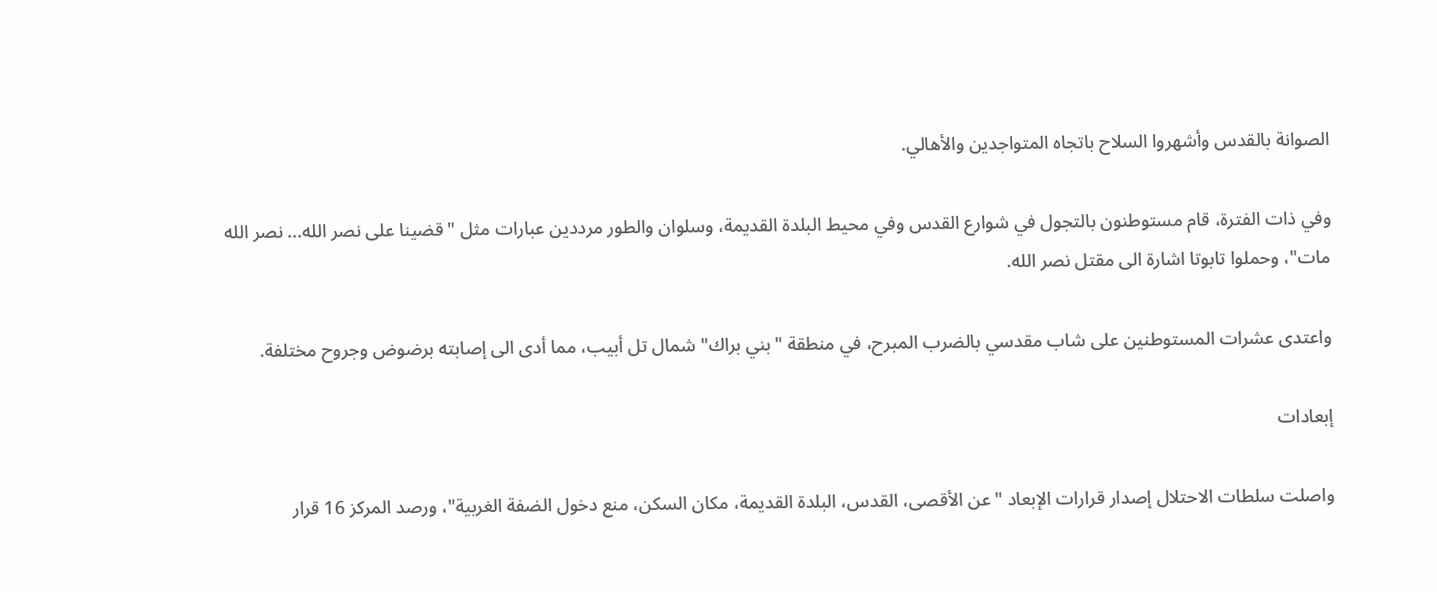الصوانة بالقدس وأشهروا السلاح باتجاه المتواجدين والأهالي.

وفي ذات الفترة، قام مستوطنون بالتجول في شوارع القدس وفي محيط البلدة القديمة، وسلوان والطور مرددين عبارات مثل "قضينا على نصر الله... نصر الله مات"، وحملوا تابوتا اشارة الى مقتل نصر الله.

واعتدى عشرات المستوطنين على شاب مقدسي بالضرب المبرح، في منطقة "بني براك" شمال تل أبيب، مما أدى الى إصابته برضوض وجروح مختلفة.

إبعادات

واصلت سلطات الاحتلال إصدار قرارات الإبعاد "عن الأقصى، القدس، البلدة القديمة، مكان السكن، منع دخول الضفة الغربية"، ورصد المركز 16 قرار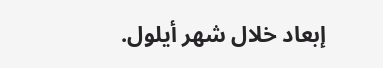إبعاد خلال شهر أيلول.